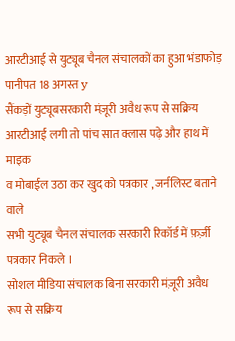आरटीआई से युट्यूब चैनल संचालकों का हुआ भंडाफोड़
पानीपत 18 अगस्त y
सैंकड़ों युट्यूबसरकारी मंज़ूरी अवैध रूप से सक्रिय
आरटीआई लगी तो पांच सात क्लास पढ़े और हाथ में माइक
व मोबाईल उठा कर खुद को पत्रकार , जर्नलिस्ट बताने वाले
सभी युट्यूब चैनल संचालक सरकारी रिकॉर्ड में फ़र्ज़ी पत्रकार निकले ।
सोशल मीडिया संचालक बिना सरकारी मंज़ूरी अवैध रूप से सक्रिय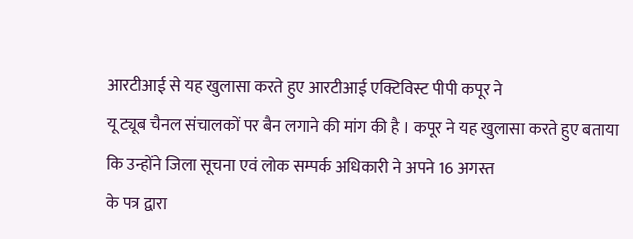आरटीआई से यह खुलासा करते हुए आरटीआई एक्टिविस्ट पीपी कपूर ने
यू ट्यूब चैनल संचालकों पर बैन लगाने की मांग की है । कपूर ने यह खुलासा करते हुए बताया
कि उन्होंने जिला सूचना एवं लोक सम्पर्क अधिकारी ने अपने 16 अगस्त
के पत्र द्वारा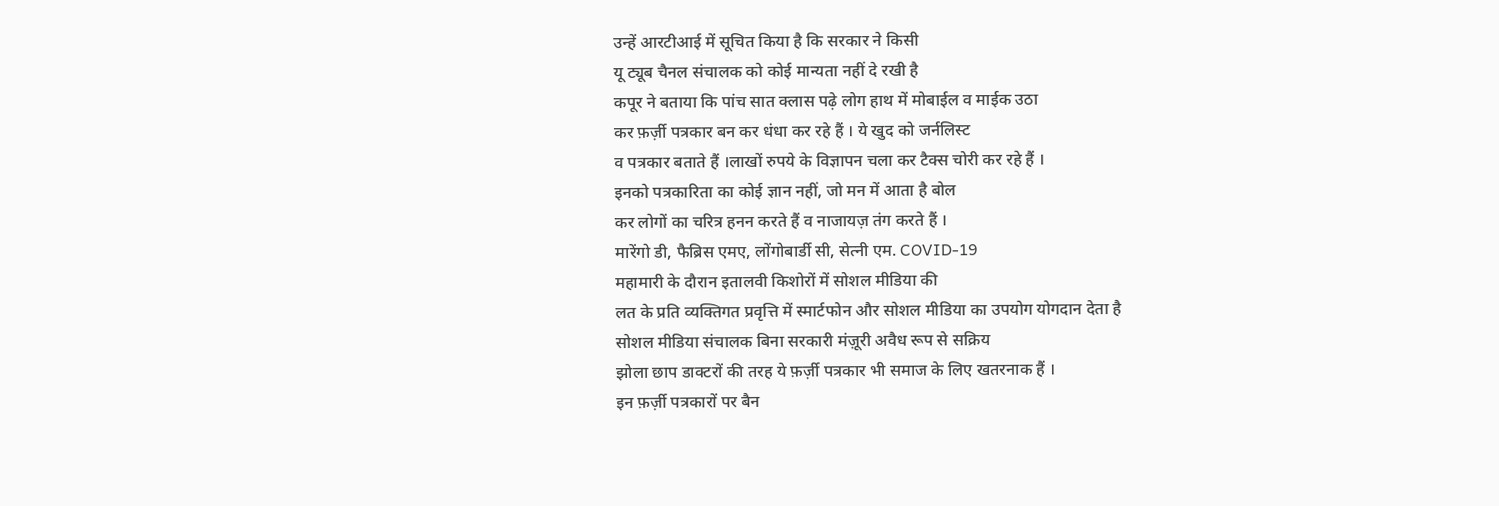उन्हें आरटीआई में सूचित किया है कि सरकार ने किसी
यू ट्यूब चैनल संचालक को कोई मान्यता नहीं दे रखी है
कपूर ने बताया कि पांच सात क्लास पढ़े लोग हाथ में मोबाईल व माईक उठा
कर फ़र्ज़ी पत्रकार बन कर धंधा कर रहे हैं । ये खुद को जर्नलिस्ट
व पत्रकार बताते हैं ।लाखों रुपये के विज्ञापन चला कर टैक्स चोरी कर रहे हैं ।
इनको पत्रकारिता का कोई ज्ञान नहीं, जो मन में आता है बोल
कर लोगों का चरित्र हनन करते हैं व नाजायज़ तंग करते हैं ।
मारेंगो डी, फैब्रिस एमए, लोंगोबार्डी सी, सेत्नी एम. COVID-19
महामारी के दौरान इतालवी किशोरों में सोशल मीडिया की
लत के प्रति व्यक्तिगत प्रवृत्ति में स्मार्टफोन और सोशल मीडिया का उपयोग योगदान देता है
सोशल मीडिया संचालक बिना सरकारी मंज़ूरी अवैध रूप से सक्रिय
झोला छाप डाक्टरों की तरह ये फ़र्ज़ी पत्रकार भी समाज के लिए खतरनाक हैं ।
इन फ़र्ज़ी पत्रकारों पर बैन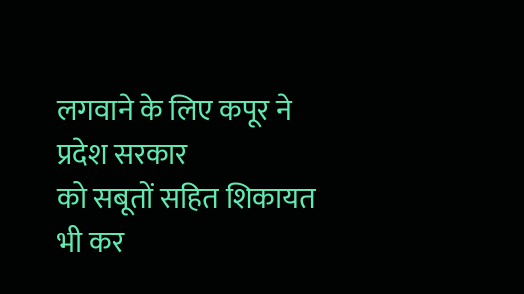लगवाने के लिए कपूर ने प्रदेश सरकार
को सबूतों सहित शिकायत भी कर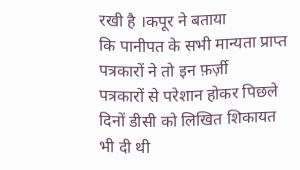रखी है ।कपूर ने बताया
कि पानीपत के सभी मान्यता प्राप्त पत्रकारों ने तो इन फ़र्ज़ी
पत्रकारों से परेशान होकर पिछले दिनों डीसी को लिखित शिकायत भी दी थी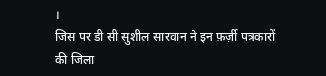।
जिस पर डी सी सुशील सारवान ने इन फ़र्ज़ी पत्रकारों
की जिला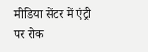मीडिया सेंटर में एंट्री पर रोक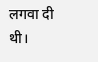लगवा दी थी।